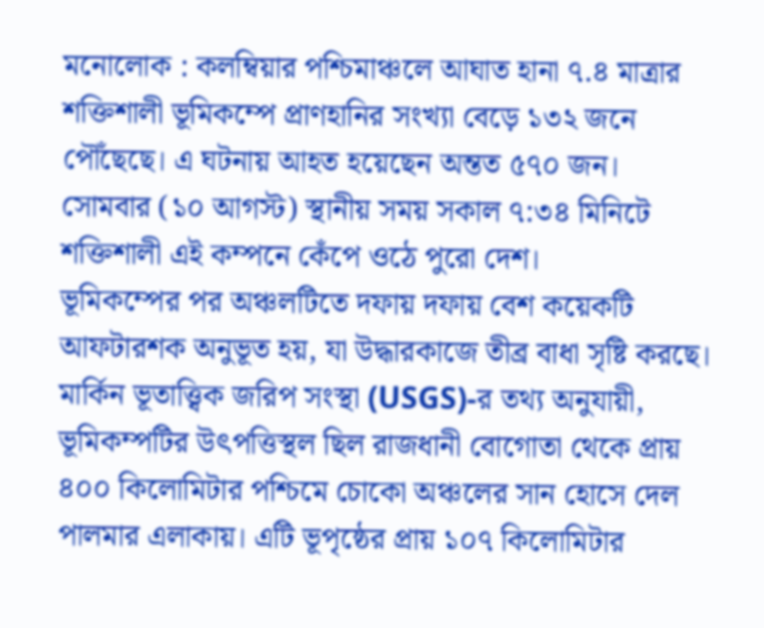মনোলোক : কলম্বিয়ার পশ্চিমাঞ্চলে আঘাত হানা ৭.৪ মাত্রার শক্তিশালী ভূমিকম্পে প্রাণহানির সংখ্যা বেড়ে ১৩২ জনে পৌঁছেছে। এ ঘটনায় আহত হয়েছেন অন্তত ৫৭০ জন।
সোমবার (১০ আগস্ট) স্থানীয় সময় সকাল ৭:৩৪ মিনিটে শক্তিশালী এই কম্পনে কেঁপে ওঠে পুরো দেশ।
ভূমিকম্পের পর অঞ্চলটিতে দফায় দফায় বেশ কয়েকটি আফটারশক অনুভূত হয়, যা উদ্ধারকাজে তীব্র বাধা সৃষ্টি করছে।
মার্কিন ভূতাত্ত্বিক জরিপ সংস্থা (USGS)-র তথ্য অনুযায়ী, ভূমিকম্পটির উৎপত্তিস্থল ছিল রাজধানী বোগোতা থেকে প্রায় ৪০০ কিলোমিটার পশ্চিমে চোকো অঞ্চলের সান হোসে দেল পালমার এলাকায়। এটি ভূপৃষ্ঠের প্রায় ১০৭ কিলোমিটার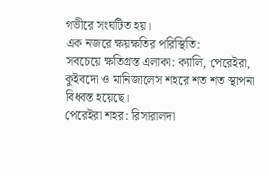গভীরে সংঘটিত হয়।
এক নজরে ক্ষয়ক্ষতির পরিস্থিতি:
সবচেয়ে ক্ষতিগ্রস্ত এলাকা: ক্যালি, পেরেইরা, কুইবদো ও মানিজালেস শহরে শত শত স্থাপনা বিধ্বস্ত হয়েছে।
পেরেইরা শহর: রিসারালদা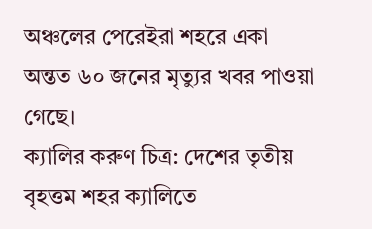অঞ্চলের পেরেইরা শহরে একা অন্তত ৬০ জনের মৃত্যুর খবর পাওয়া গেছে।
ক্যালির করুণ চিত্র: দেশের তৃতীয় বৃহত্তম শহর ক্যালিতে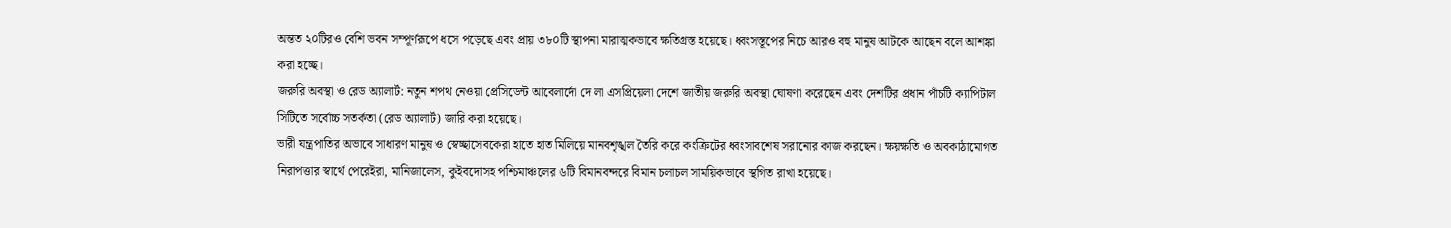অন্তত ২০টিরও বেশি ভবন সম্পূর্ণরূপে ধসে পড়েছে এবং প্রায় ৩৮০টি স্থাপনা মারাত্মকভাবে ক্ষতিগ্রস্ত হয়েছে। ধ্বংসস্তূপের নিচে আরও বহু মানুষ আটকে আছেন বলে আশঙ্কা করা হচ্ছে।
জরুরি অবস্থা ও রেড অ্যালার্ট: নতুন শপথ নেওয়া প্রেসিডেন্ট আবেলার্দো দে লা এসপ্রিয়েলা দেশে জাতীয় জরুরি অবস্থা ঘোষণা করেছেন এবং দেশটির প্রধান পাঁচটি ক্যাপিটাল সিটিতে সর্বোচ্চ সতর্কতা (রেড অ্যালার্ট) জারি করা হয়েছে।
ভারী যন্ত্রপাতির অভাবে সাধারণ মানুষ ও স্বেচ্ছাসেবকেরা হাতে হাত মিলিয়ে মানবশৃঙ্খল তৈরি করে কংক্রিটের ধ্বংসাবশেষ সরানোর কাজ করছেন। ক্ষয়ক্ষতি ও অবকাঠামোগত নিরাপত্তার স্বার্থে পেরেইরা, মানিজালেস, কুইবদোসহ পশ্চিমাঞ্চলের ৬টি বিমানবন্দরে বিমান চলাচল সাময়িকভাবে স্থগিত রাখা হয়েছে।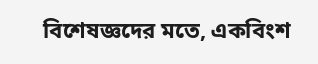বিশেষজ্ঞদের মতে, একবিংশ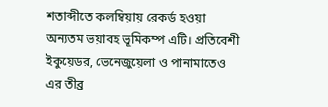শতাব্দীতে কলম্বিয়ায় রেকর্ড হওয়া অন্যতম ভয়াবহ ভূমিকম্প এটি। প্রতিবেশী ইকুয়েডর, ভেনেজুয়েলা ও পানামাতেও এর তীব্র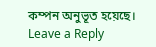কম্পন অনুভূত হয়েছে।
Leave a Reply